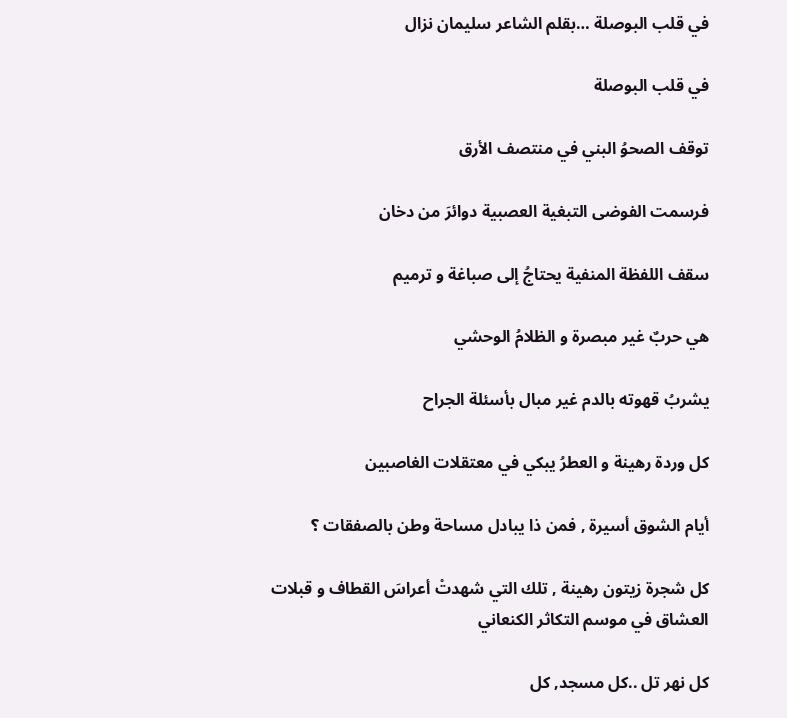في قلب البوصلة …بقلم الشاعر سليمان نزال

في قلب البوصلة

توقف الصحوُ البني في منتصف الأرق

فرسمت الفوضى التبغية العصبية دوائرَ من دخان

سقف اللفظة المنفية يحتاجُ إلى صباغة و ترميم

هي حربٌ غير مبصرة و الظلامُ الوحشي

يشربُ قهوته بالدم غير مبال بأسئلة الجراح

كل وردة رهينة و العطرُ يبكي في معتقلات الغاصبين

أيام الشوق أسيرة , فمن ذا يبادل مساحة وطن بالصفقات ؟

كل شجرة زيتون رهينة , تلك التي شهدتْ أعراسَ القطاف و قبلات العشاق في موسم التكاثر الكنعاني

كل نهر تل ..كل مسجد, كل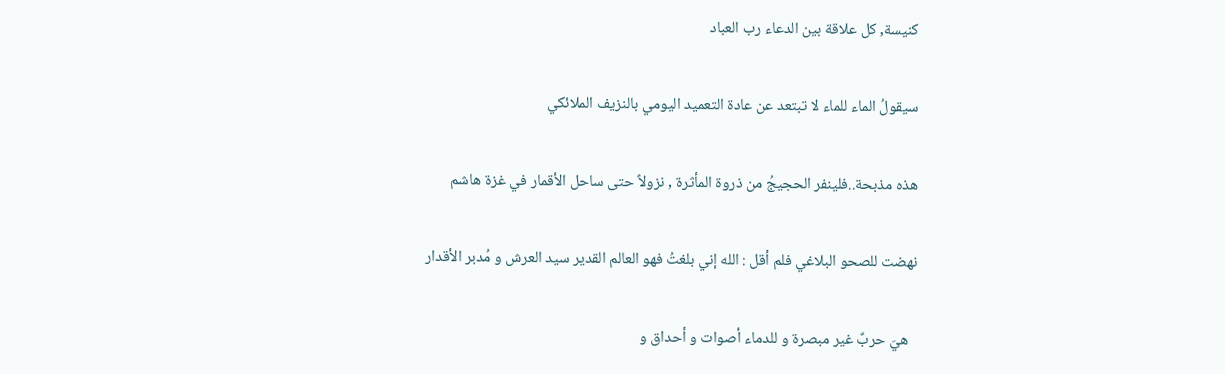كنيسة, كل علاقة بين الدعاء رب العباد

سيقولُ الماء للماء لا تبتعد عن عادة التعميد اليومي بالنزيف الملائكي

هذه مذبحة..فلينفر الحجيجُ من ذروة المأثرة , نزولاً حتى ساحل الأقمار في غزة هاشم

نهضت للصحو البلاغي فلم أقل : الله إني بلغتُ فهو العالم القدير سيد العرش و مُدبر الأقدار

  هيَ حربٌ غير مبصرة و للدماء أصوات و أحداق و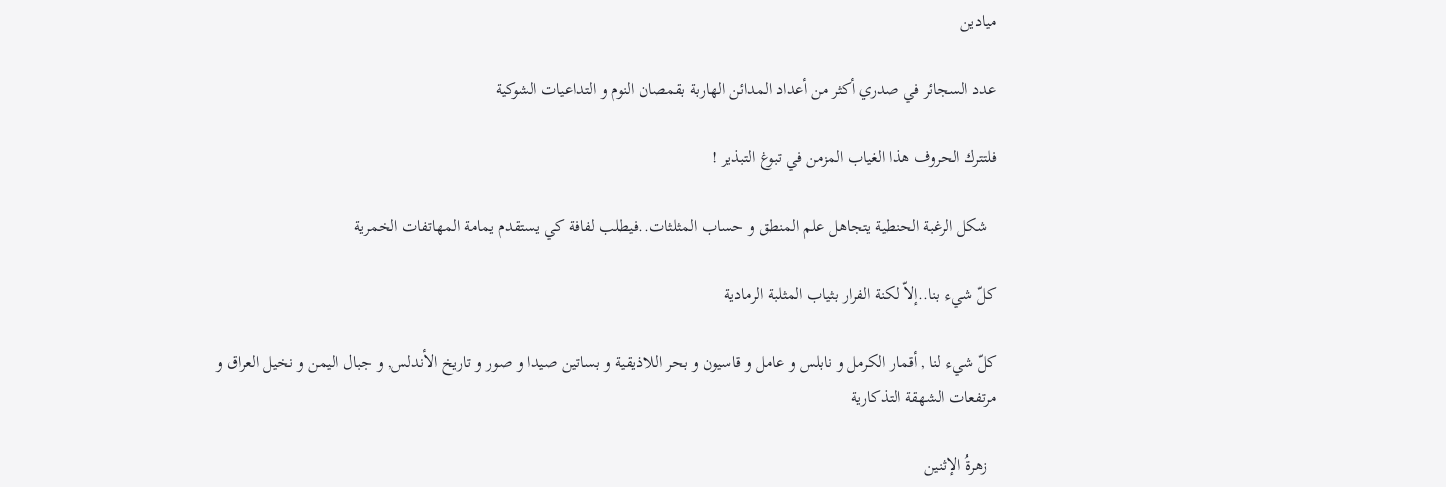ميادين

عدد السجائر في صدري أكثر من أعداد المدائن الهاربة بقمصان النوم و التداعيات الشوكية

فلتترك الحروف هذا الغياب المزمن في تبوغ التبذير !

  شكل الرغبة الحنطية يتجاهل علم المنطق و حساب المثلثات..فيطلب لفافة كي يستقدم يمامة المهاتفات الخمرية

كلّ شيء بنا..إلاّ لكنة الفرار بثياب المثلبة الرمادية

كلّ شيء لنا , أقمار الكرمل و نابلس و عامل و قاسيون و بحر اللاذيقية و بساتين صيدا و صور و تاريخ الأندلس, و جبال اليمن و نخيل العراق و مرتفعات الشهقة التذكارية

  زهرةُ الإثنين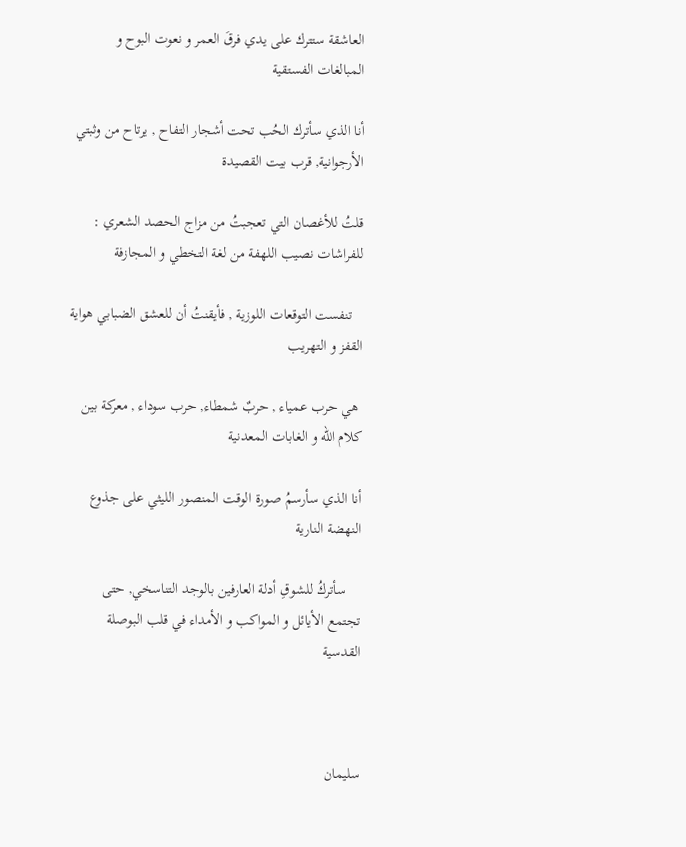العاشقة ستترك على يدي فرقَ العمر و نعوت البوح و المبالغات الفستقية

أنا الذي سأترك الحُب تحت أشجار التفاح , يرتاح من وثبتي الأرجوانية, قرب بيت القصيدة

قلتُ للأغصان التي تعجبتُ من مزاج الحصد الشعري : للفراشات نصيب اللهفة من لغة التخطي و المجازفة

   تنفست التوقعات اللوزية , فأيقنتُ أن للعشق الضبابي هواية القفز و التهريب

 هي حرب عمياء , حربٌ شمطاء, حرب سوداء , معركة بين كلام الله و الغابات المعدنية

أنا الذي سأرسمُ صورة الوقت المنصور الليثي على جذوع النهضة النارية

    سأتركُ للشوقِ أدلة العارفين بالوجد التناسخي, حتى تجتمع الأيائل و المواكب و الأمداء في قلب البوصلة القدسية



سليمان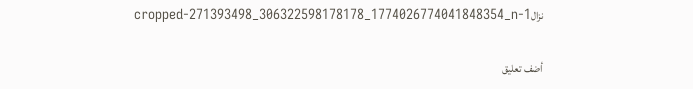نزالcropped-271393498_306322598178178_1774026774041848354_n-1

أضف تعليق